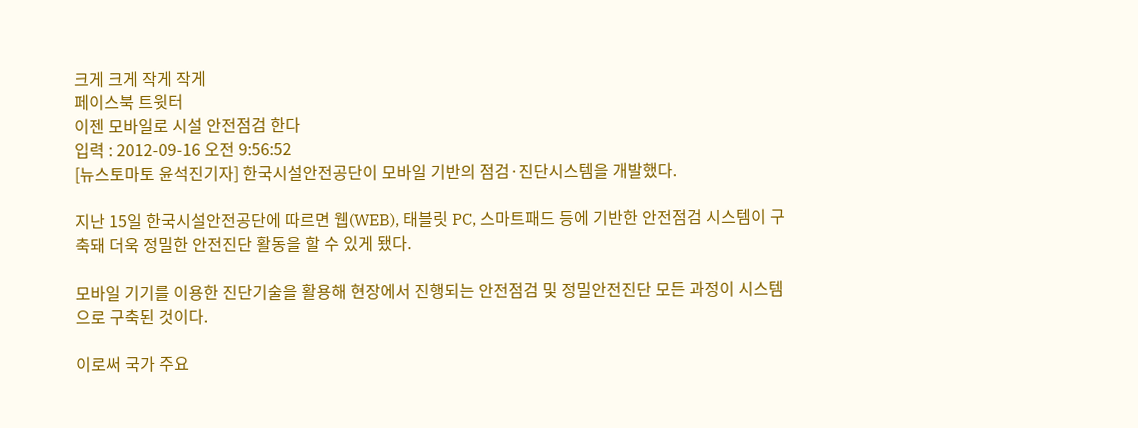크게 크게 작게 작게
페이스북 트윗터
이젠 모바일로 시설 안전점검 한다
입력 : 2012-09-16 오전 9:56:52
[뉴스토마토 윤석진기자] 한국시설안전공단이 모바일 기반의 점검·진단시스템을 개발했다.

지난 15일 한국시설안전공단에 따르면 웹(WEB), 태블릿 PC, 스마트패드 등에 기반한 안전점검 시스템이 구축돼 더욱 정밀한 안전진단 활동을 할 수 있게 됐다.

모바일 기기를 이용한 진단기술을 활용해 현장에서 진행되는 안전점검 및 정밀안전진단 모든 과정이 시스템으로 구축된 것이다.

이로써 국가 주요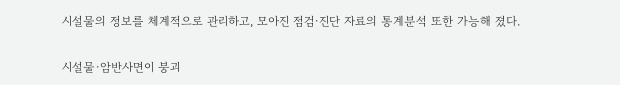시설물의 정보를 체계적으로 관리하고, 모아진 점검·진단 자료의 통계분석 또한 가능해 졌다.

시설물·암반사면이 붕괴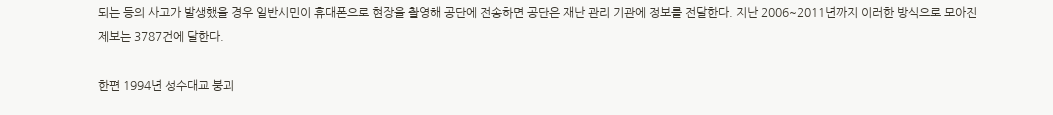되는 등의 사고가 발생했을 경우 일반시민이 휴대폰으로 현장을 촬영해 공단에 전송하면 공단은 재난 관리 기관에 정보를 전달한다. 지난 2006~2011년까지 이러한 방식으로 모아진 제보는 3787건에 달한다.

한편 1994년 성수대교 붕괴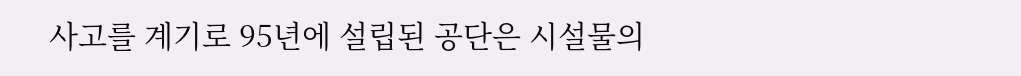사고를 계기로 95년에 설립된 공단은 시설물의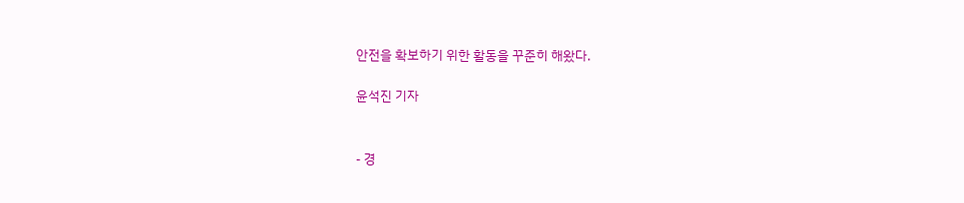안전을 확보하기 위한 활동을 꾸준히 해왔다.

윤석진 기자


- 경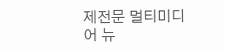제전문 멀티미디어 뉴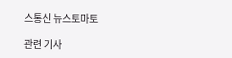스통신 뉴스토마토

관련 기사